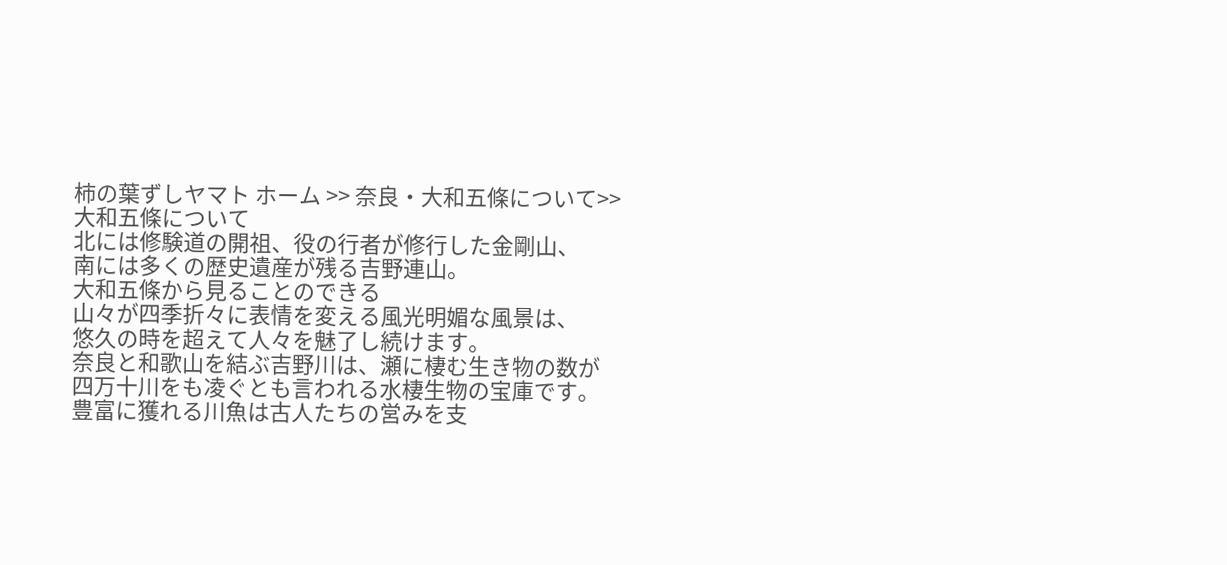柿の葉ずしヤマト ホーム >> 奈良・大和五條について>> 大和五條について
北には修験道の開祖、役の行者が修行した金剛山、
南には多くの歴史遺産が残る吉野連山。
大和五條から見ることのできる
山々が四季折々に表情を変える風光明媚な風景は、
悠久の時を超えて人々を魅了し続けます。
奈良と和歌山を結ぶ吉野川は、瀬に棲む生き物の数が
四万十川をも凌ぐとも言われる水棲生物の宝庫です。
豊富に獲れる川魚は古人たちの営みを支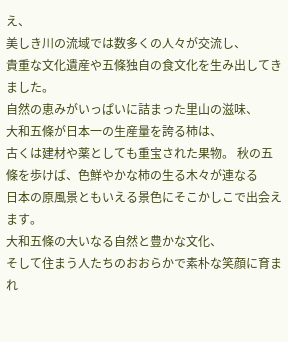え、
美しき川の流域では数多くの人々が交流し、
貴重な文化遺産や五條独自の食文化を生み出してきました。
自然の恵みがいっぱいに詰まった里山の滋味、
大和五條が日本一の生産量を誇る柿は、
古くは建材や薬としても重宝された果物。 秋の五條を歩けば、色鮮やかな柿の生る木々が連なる
日本の原風景ともいえる景色にそこかしこで出会えます。
大和五條の大いなる自然と豊かな文化、
そして住まう人たちのおおらかで素朴な笑顔に育まれ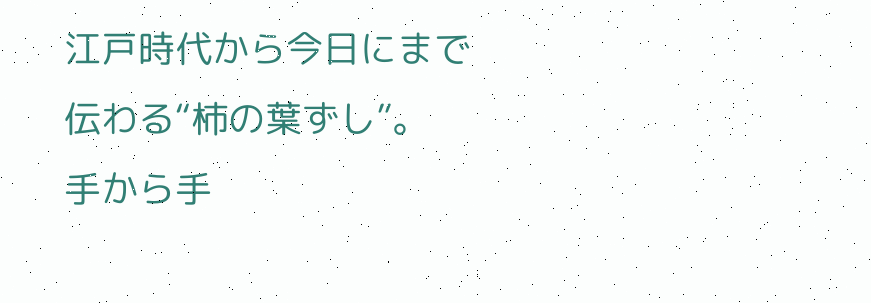江戸時代から今日にまで伝わる“柿の葉ずし”。
手から手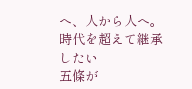へ、人から人へ。時代を超えて継承したい
五條が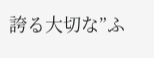誇る大切な”ふ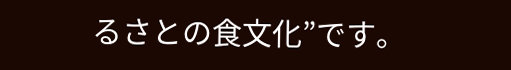るさとの食文化”です。